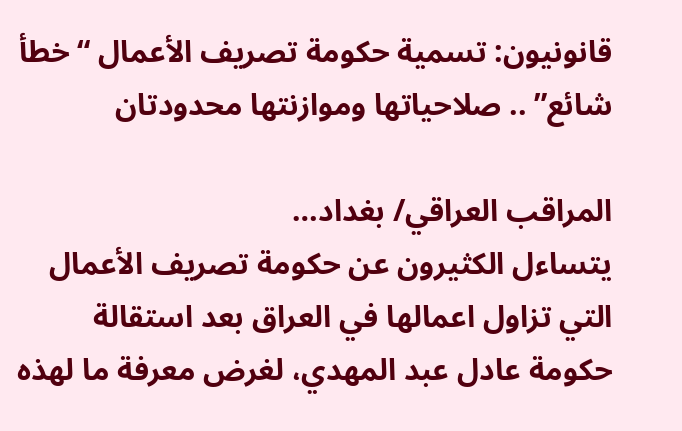قانونيون: تسمية حكومة تصريف الأعمال “خطأ شائع” .. صلاحياتها وموازنتها محدودتان

المراقب العراقي/ بغداد…
يتساءل الكثيرون عن حكومة تصريف الأعمال التي تزاول اعمالها في العراق بعد استقالة حكومة عادل عبد المهدي، لغرض معرفة ما لهذه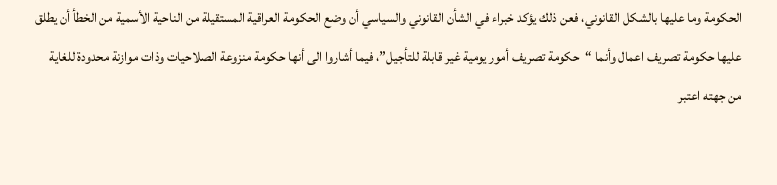الحكومة وما عليها بالشكل القانوني، فعن ذلك يؤكد خبراء في الشأن القانوني والسياسي أن وضع الحكومة العراقية المستقيلة من الناحية الأسمية من الخطأ أن يطلق عليها حكومة تصريف اعمال وأنما “حكومة تصريف أمور يومية غير قابلة للتأجيل”، فيما أشاروا الى أنها حكومة منزوعة الصلاحيات وذات موازنة محدودة للغاية
من جهته اعتبر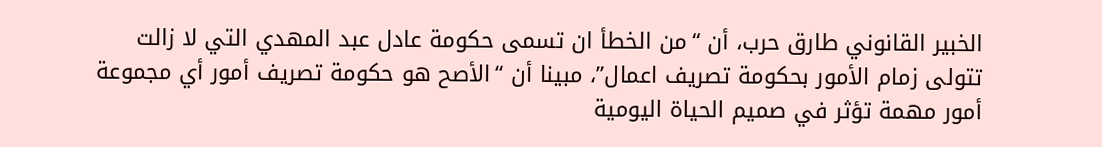الخبير القانوني طارق حرب، أن “من الخطأ ان تسمى حكومة عادل عبد المهدي التي لا زالت تتولى زمام الأمور بحكومة تصريف اعمال”، مبينا أن “الأصح هو حكومة تصريف أمور أي مجموعة أمور مهمة تؤثر في صميم الحياة اليومية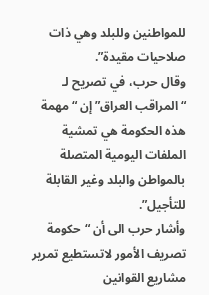للمواطنين وللبلد وهي ذات صلاحيات مقيدة”.
وقال حرب، في تصريح لـ “المراقب العراق” إن “مهمة هذه الحكومة هي تمشية الملفات اليومية المتصلة بالمواطن والبلد وغير القابلة للتأجيل”.
وأشار حرب الى أن “حكومة تصريف الأمور لاتستطيع تمرير مشاريع القوانين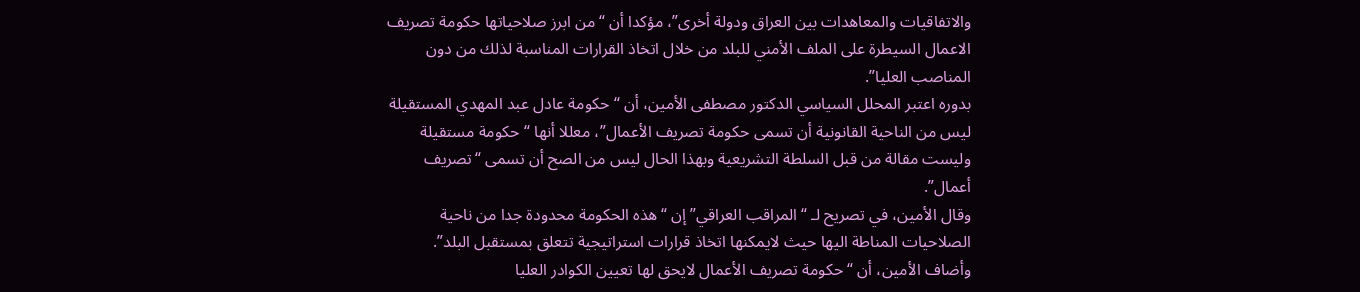والاتفاقيات والمعاهدات بين العراق ودولة أخرى”، مؤكدا أن “من ابرز صلاحياتها حكومة تصريف الاعمال السيطرة على الملف الأمني للبلد من خلال اتخاذ القرارات المناسبة لذلك من دون المناصب العليا”.
بدوره اعتبر المحلل السياسي الدكتور مصطفى الأمين، أن “حكومة عادل عبد المهدي المستقيلة ليس من الناحية القانونية أن تسمى حكومة تصريف الأعمال”، معللا أنها “حكومة مستقيلة وليست مقالة من قبل السلطة التشريعية وبهذا الحال ليس من الصح أن تسمى “تصريف أعمال”.
وقال الأمين، في تصريح لـ “المراقب العراقي” إن “هذه الحكومة محدودة جدا من ناحية الصلاحيات المناطة اليها حيث لايمكنها اتخاذ قرارات استراتيجية تتعلق بمستقبل البلد”.
وأضاف الأمين، أن “حكومة تصريف الأعمال لايحق لها تعيين الكوادر العليا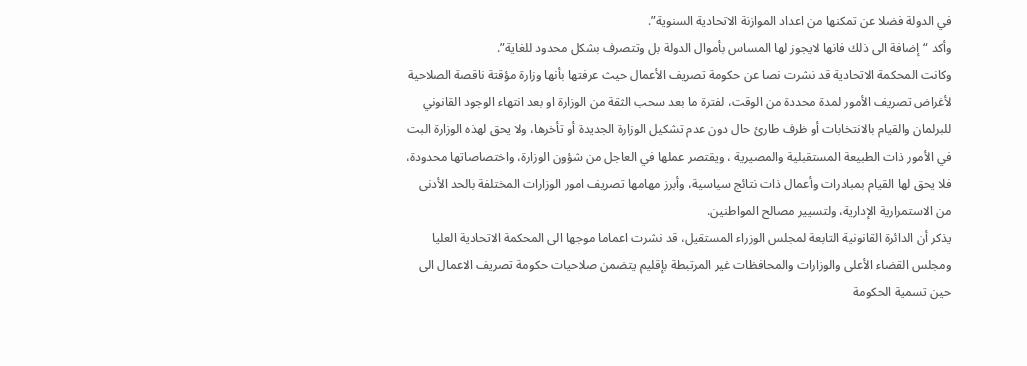في الدولة فضلا عن تمكنها من اعداد الموازنة الاتحادية السنوية”.
وأكد “إضافة الى ذلك فانها لايجوز لها المساس بأموال الدولة بل وتتصرف بشكل محدود للغاية”.
وكانت المحكمة الاتحادية قد نشرت نصا عن حكومة تصريف الأعمال حيث عرفتها بأنها وزارة مؤقتة ناقصة الصلاحية لأغراض تصريف الأمور لمدة محددة من الوقت، لفترة ما بعد سحب الثقة من الوزارة او بعد انتهاء الوجود القانوني للبرلمان والقيام بالانتخابات أو ظرف طارئ حال دون عدم تشكيل الوزارة الجديدة أو تأخرها، ولا يحق لهذه الوزارة البت في الأمور ذات الطبيعة المستقبلية والمصيرية ، ويقتصر عملها في العاجل من شؤون الوزارة، واختصاصاتها محدودة، فلا يحق لها القيام بمبادرات وأعمال ذات نتائج سياسية، وأبرز مهامها تصريف امور الوزارات المختلفة بالحد الأدنى من الاستمرارية الإدارية، ولتسيير مصالح المواطنين.
يذكر أن الدائرة القانونية التابعة لمجلس الوزراء المستقيل، قد نشرت اعماما موجها الى المحكمة الاتحادية العليا ومجلس القضاء الأعلى والوزارات والمحافظات غير المرتبطة بإقليم يتضمن صلاحيات حكومة تصريف الاعمال الى حين تسمية الحكومة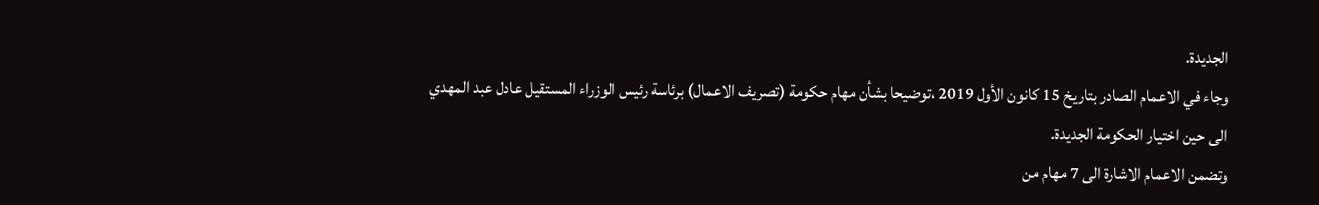الجديدة.
وجاء في الاعمام الصادر بتاريخ 15 كانون الأول 2019 ،توضيحا بشأن مهام حكومة (تصريف الاعمال) برئاسة رئيس الوزراء المستقيل عادل عبد المهدي الى حين اختيار الحكومة الجديدة.
وتضمن الاعمام الاشارة الى 7 مهام من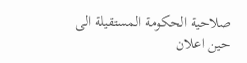صلاحية الحكومة المستقيلة الى حين اعلان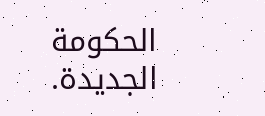الحكومة الجديدة.